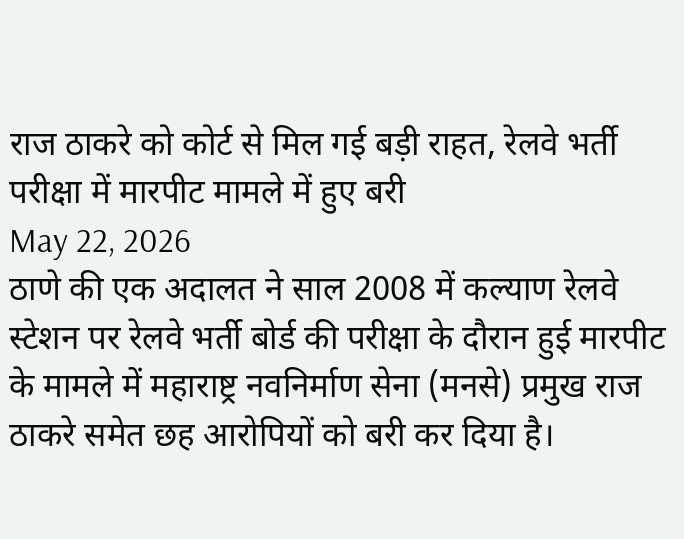राज ठाकरे को कोर्ट से मिल गई बड़ी राहत, रेलवे भर्ती परीक्षा में मारपीट मामले में हुए बरी
May 22, 2026
ठाणे की एक अदालत ने साल 2008 में कल्याण रेलवे स्टेशन पर रेलवे भर्ती बोर्ड की परीक्षा के दौरान हुई मारपीट के मामले में महाराष्ट्र नवनिर्माण सेना (मनसे) प्रमुख राज ठाकरे समेत छह आरोपियों को बरी कर दिया है।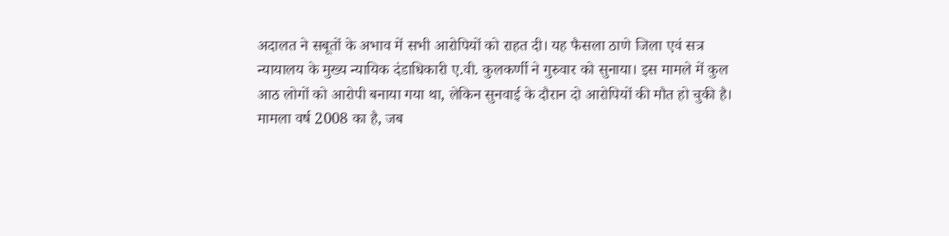अदालत ने सबूतों के अभाव में सभी आरोपियों को राहत दी। यह फैसला ठाणे जिला एवं सत्र न्यायालय के मुख्य न्यायिक दंडाधिकारी ए.वी. कुलकर्णी ने गुरुवार को सुनाया। इस मामले में कुल आठ लोगों को आरोपी बनाया गया था, लेकिन सुनवाई के दौरान दो आरोपियों की मौत हो चुकी है।
मामला वर्ष 2008 का है, जब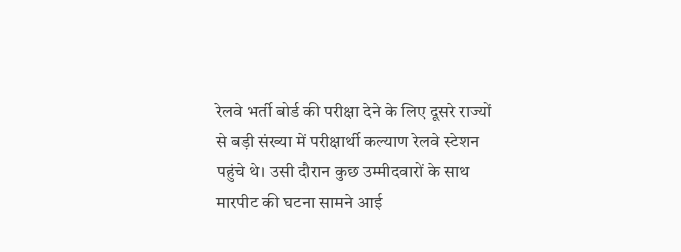रेलवे भर्ती बोर्ड की परीक्षा देने के लिए दूसरे राज्यों से बड़ी संख्या में परीक्षार्थी कल्याण रेलवे स्टेशन पहुंचे थे। उसी दौरान कुछ उम्मीदवारों के साथ मारपीट की घटना सामने आई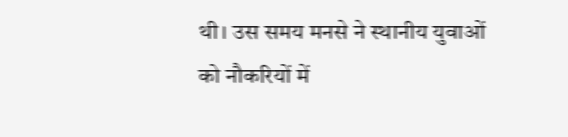थी। उस समय मनसे ने स्थानीय युवाओं को नौकरियों में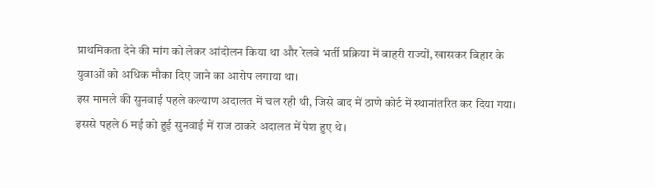प्राथमिकता देने की मांग को लेकर आंदोलन किया था और रेलवे भर्ती प्रक्रिया में बाहरी राज्यों, खासकर बिहार के युवाओं को अधिक मौका दिए जाने का आरोप लगाया था।
इस मामले की सुनवाई पहले कल्याण अदालत में चल रही थी, जिसे बाद में ठाणे कोर्ट में स्थानांतरित कर दिया गया। इससे पहले 6 मई को हुई सुनवाई में राज ठाकरे अदालत में पेश हुए थे।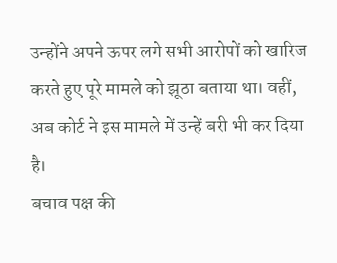उन्होंने अपने ऊपर लगे सभी आरोपों को खारिज करते हुए पूरे मामले को झूठा बताया था। वहीं, अब कोर्ट ने इस मामले में उन्हें बरी भी कर दिया है।
बचाव पक्ष की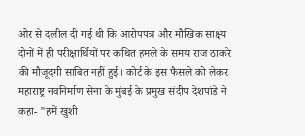ओर से दलील दी गई थी कि आरोपपत्र और मौखिक साक्ष्य दोनों में ही परीक्षार्थियों पर कथित हमले के समय राज ठाकरे की मौजूदगी साबित नहीं हुई। कोर्ट के इस फैसले को लेकर महाराष्ट्र नवनिर्माण सेना के मुंबई के प्रमुख संदीप देशपांडे ने कहा- "हमें खुशी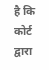है कि कोर्ट द्वारा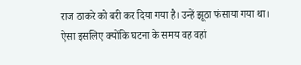राज ठाकरे को बरी कर दिया गया है। उन्हें झूठा फंसाया गया था। ऐसा इसलिए क्योंकि घटना के समय वह वहां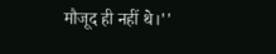मौजूद ही नहीं थे।''